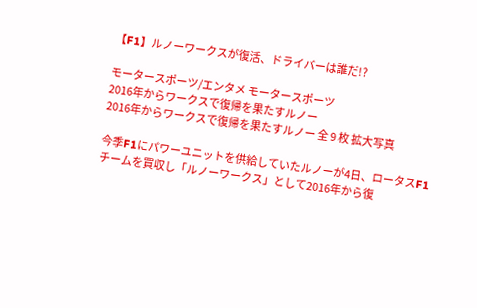【F1】ルノーワークスが復活、ドライバーは誰だ!?

モータースポーツ/エンタメ モータースポーツ
2016年からワークスで復帰を果たすルノー
2016年からワークスで復帰を果たすルノー 全 9 枚 拡大写真

今季F1にパワーユニットを供給していたルノーが4日、ロータスF1チームを買収し「ルノーワークス」として2016年から復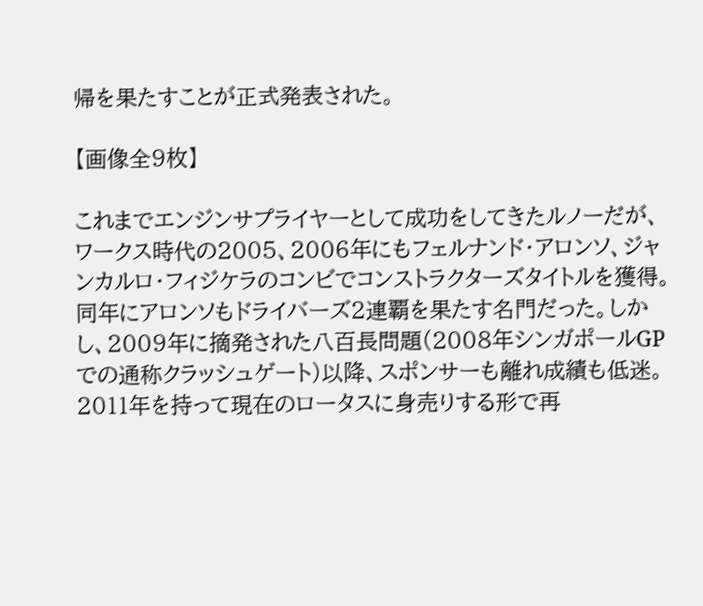帰を果たすことが正式発表された。

【画像全9枚】

これまでエンジンサプライヤーとして成功をしてきたルノーだが、ワークス時代の2005、2006年にもフェルナンド・アロンソ、ジャンカルロ・フィジケラのコンビでコンストラクターズタイトルを獲得。同年にアロンソもドライバーズ2連覇を果たす名門だった。しかし、2009年に摘発された八百長問題(2008年シンガポールGPでの通称クラッシュゲート)以降、スポンサーも離れ成績も低迷。2011年を持って現在のロータスに身売りする形で再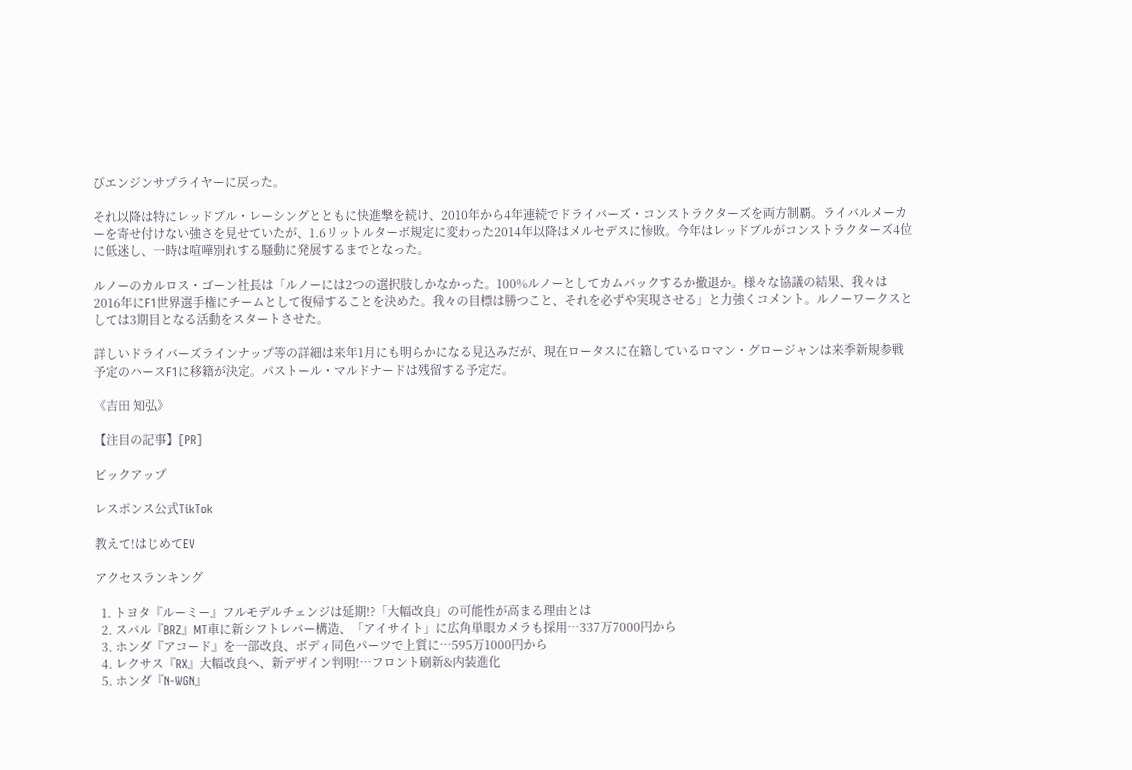びエンジンサプライヤーに戻った。

それ以降は特にレッドブル・レーシングとともに快進撃を続け、2010年から4年連続でドライバーズ・コンストラクターズを両方制覇。ライバルメーカーを寄せ付けない強さを見せていたが、1.6リットルターボ規定に変わった2014年以降はメルセデスに惨敗。今年はレッドブルがコンストラクターズ4位に低迷し、一時は喧嘩別れする騒動に発展するまでとなった。

ルノーのカルロス・ゴーン社長は「ルノーには2つの選択肢しかなかった。100%ルノーとしてカムバックするか撤退か。様々な協議の結果、我々は2016年にF1世界選手権にチームとして復帰することを決めた。我々の目標は勝つこと、それを必ずや実現させる」と力強くコメント。ルノーワークスとしては3期目となる活動をスタートさせた。

詳しいドライバーズラインナップ等の詳細は来年1月にも明らかになる見込みだが、現在ロータスに在籍しているロマン・グロージャンは来季新規参戦予定のハースF1に移籍が決定。パストール・マルドナードは残留する予定だ。

《吉田 知弘》

【注目の記事】[PR]

ピックアップ

レスポンス公式TikTok

教えて!はじめてEV

アクセスランキング

  1. トヨタ『ルーミー』フルモデルチェンジは延期!?「大幅改良」の可能性が高まる理由とは
  2. スバル『BRZ』MT車に新シフトレバー構造、「アイサイト」に広角単眼カメラも採用…337万7000円から
  3. ホンダ『アコード』を一部改良、ボディ同色パーツで上質に…595万1000円から
  4. レクサス『RX』大幅改良へ、新デザイン判明!…フロント刷新&内装進化
  5. ホンダ『N-WGN』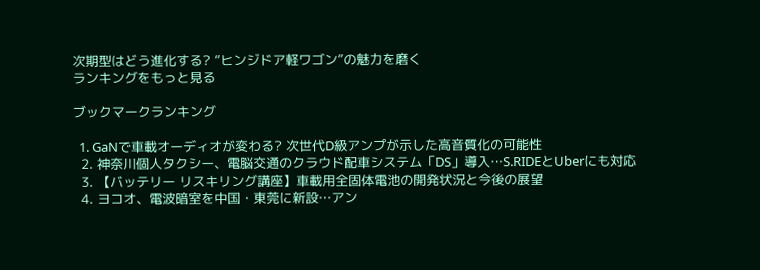次期型はどう進化する? “ヒンジドア軽ワゴン”の魅力を磨く
ランキングをもっと見る

ブックマークランキング

  1. GaNで車載オーディオが変わる? 次世代D級アンプが示した高音質化の可能性
  2. 神奈川個人タクシー、電脳交通のクラウド配車システム「DS」導入…S.RIDEとUberにも対応
  3. 【バッテリー リスキリング講座】車載用全固体電池の開発状況と今後の展望
  4. ヨコオ、電波暗室を中国・東莞に新設…アン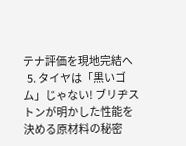テナ評価を現地完結へ
  5. タイヤは「黒いゴム」じゃない! ブリヂストンが明かした性能を決める原材料の秘密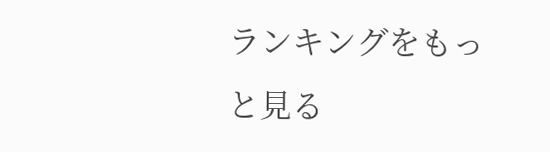ランキングをもっと見る